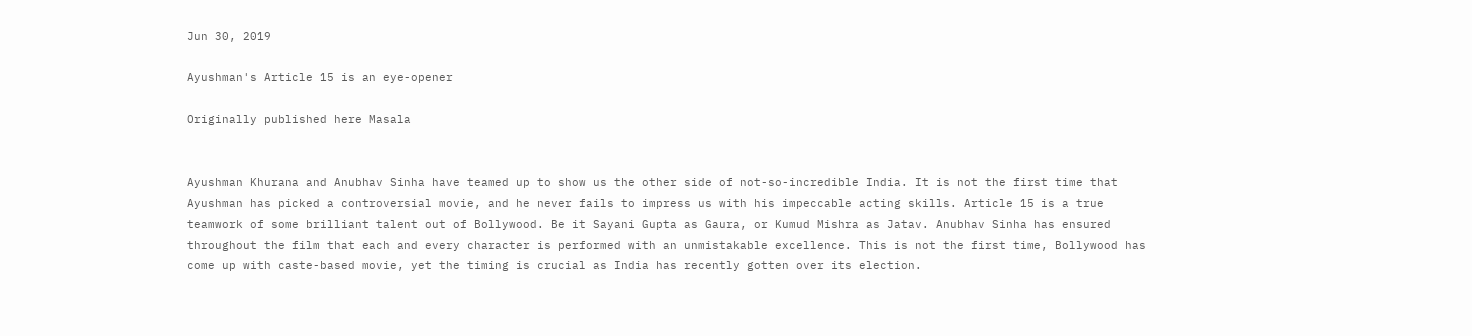Jun 30, 2019

Ayushman's Article 15 is an eye-opener

Originally published here Masala


Ayushman Khurana and Anubhav Sinha have teamed up to show us the other side of not-so-incredible India. It is not the first time that Ayushman has picked a controversial movie, and he never fails to impress us with his impeccable acting skills. Article 15 is a true teamwork of some brilliant talent out of Bollywood. Be it Sayani Gupta as Gaura, or Kumud Mishra as Jatav. Anubhav Sinha has ensured throughout the film that each and every character is performed with an unmistakable excellence. This is not the first time, Bollywood has come up with caste-based movie, yet the timing is crucial as India has recently gotten over its election.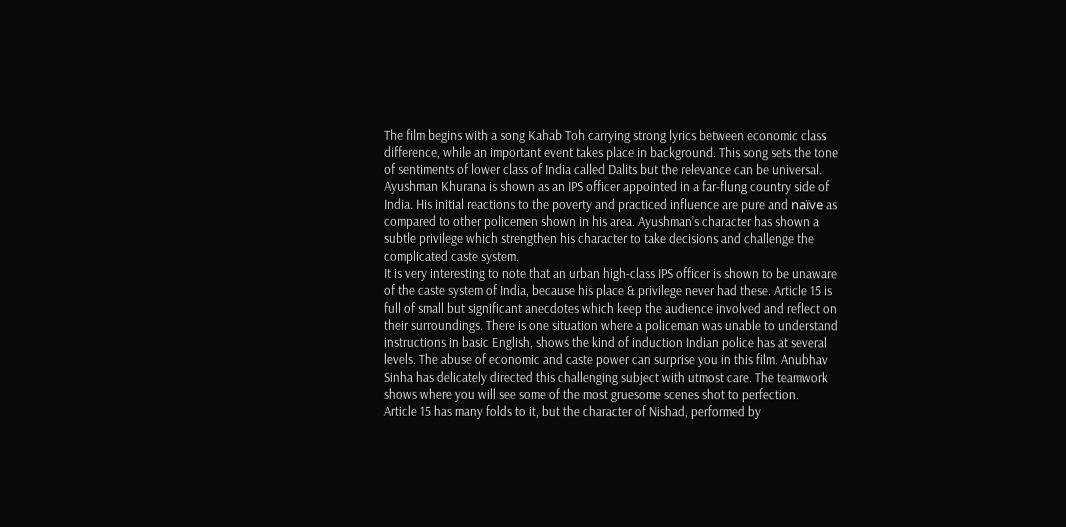The film begins with a song Kahab Toh carrying strong lyrics between economic class difference, while an important event takes place in background. This song sets the tone of sentiments of lower class of India called Dalits but the relevance can be universal.
Ayushman Khurana is shown as an IPS officer appointed in a far-flung country side of India. His initial reactions to the poverty and practiced influence are pure and naïve as compared to other policemen shown in his area. Ayushman’s character has shown a subtle privilege which strengthen his character to take decisions and challenge the complicated caste system.
It is very interesting to note that an urban high-class IPS officer is shown to be unaware of the caste system of India, because his place & privilege never had these. Article 15 is full of small but significant anecdotes which keep the audience involved and reflect on their surroundings. There is one situation where a policeman was unable to understand instructions in basic English, shows the kind of induction Indian police has at several levels. The abuse of economic and caste power can surprise you in this film. Anubhav Sinha has delicately directed this challenging subject with utmost care. The teamwork shows where you will see some of the most gruesome scenes shot to perfection.
Article 15 has many folds to it, but the character of Nishad, performed by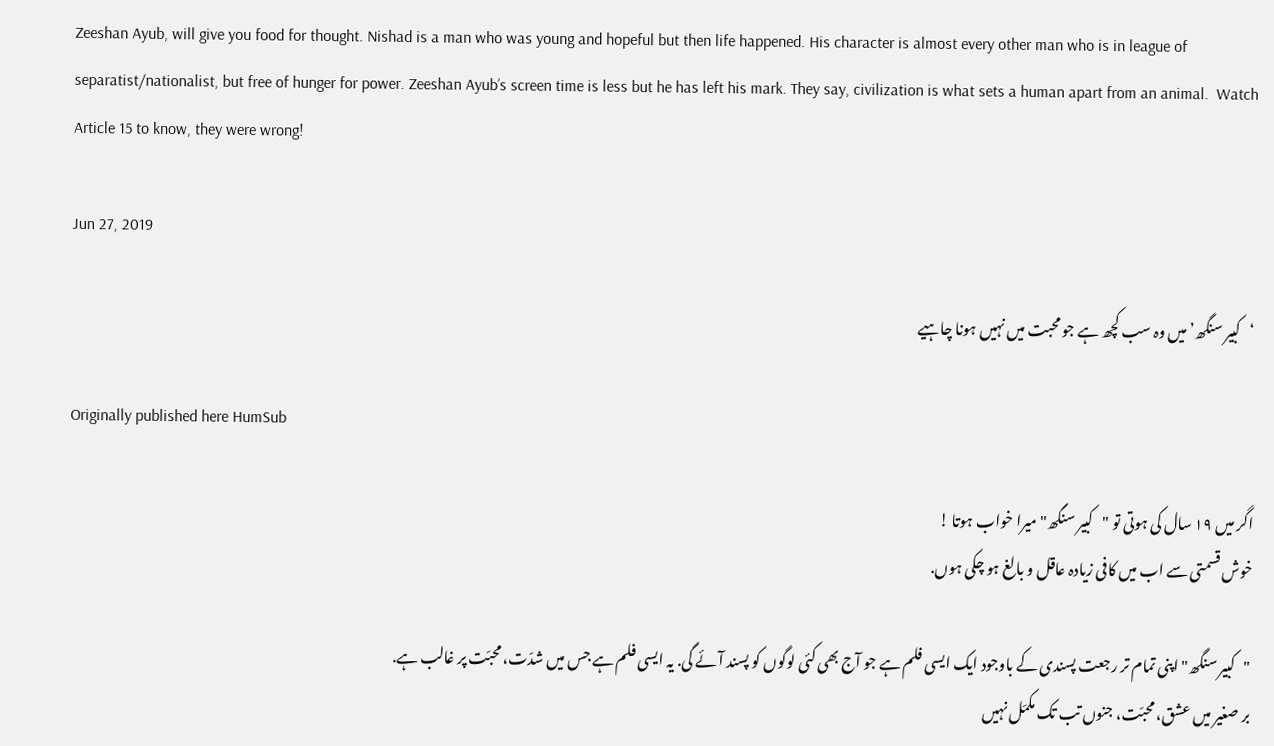Zeeshan Ayub, will give you food for thought. Nishad is a man who was young and hopeful but then life happened. His character is almost every other man who is in league of separatist/nationalist, but free of hunger for power. Zeeshan Ayub’s screen time is less but he has left his mark. They say, civilization is what sets a human apart from an animal.  Watch Article 15 to know, they were wrong!

Jun 27, 2019

‘کبیر سنگھ’ میں وہ سب کچھ ہے جو محبت میں نہیں ہونا چاہیے

Originally published here HumSub

اگر میں ١٩ سال کی ہوتی تو "کبیر سنگھ" میرا خواب ہوتا !
خوش قسمتی سے اب میں کافی زیادہ عاقل و بالغ ہو چکی ہوں.

"کبیر سنگھ" اپنی تمام تر رجعت پسندی کے باوجود ایک ایسی فلم ہے جو آج بھی کئی لوگوں کو پسند آئے گی. یہ ایسی فلم ہے جس میں شدّت، محبّت پر غالب ہے.
بر صغیر میں عشق، محبّت، جنوں تب تک مکمّل نہیں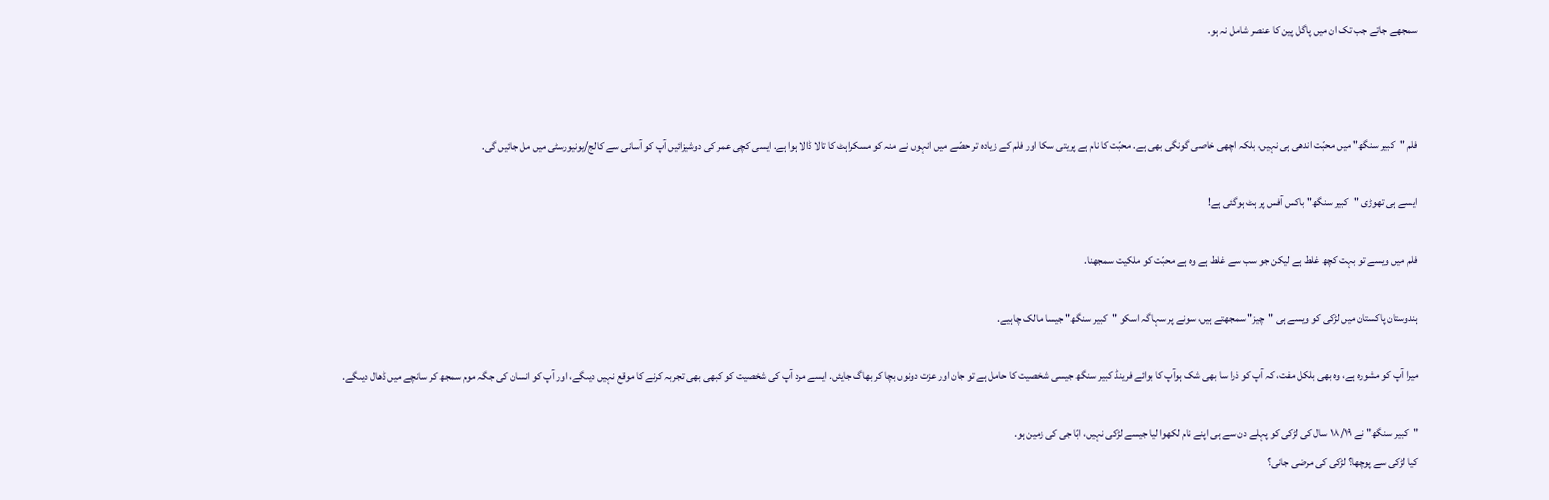سمجھے جاتے جب تک ان میں پاگل پین کا عنصر شامل نہ ہو.



فلم "کبیر سنگھ" میں محبّت اندھی ہی نہیں، بلکہ اچھی خاصی گونگی بھی ہے. محبّت کا نام ہے پریتی سکا اور فلم کے زیادہ تر حصّے میں انہوں نے منہ کو مسکراہٹ کا تالا ڈالا ہوا ہے. ایسی کچی عمر کی دوشیزائیں آپ کو آسانی سے کالج/یونیورسٹی میں مل جائیں گی.

ایسے ہی تھوڑی "کبیر سنگھ" باکس آفس پر ہٹ ہوگئی ہے!

فلم میں ویسے تو بہت کچھ غلط ہے لیکن جو سب سے غلط ہے وہ ہے محبّت کو ملکیت سمجھنا.

ہندوستان پاکستان میں لڑکی کو ویسے ہی "چیز" سمجھتے ہیں، سونے پر سہاگہ اسکو "کبیر سنگھ" جیسا مالک چاہیے.

میرا آپ کو مشورہ ہے، وہ بھی بلکل مفت، کہ آپ کو ذرا سا بھی شک ہوآپ کا بوائے فرینڈ کبیر سنگھ جیسی شخصیت کا حامل ہے تو جان اور عزت دونوں بچا کر بھاگ جایئں. ایسے مرد آپ کی شخصیت کو کبھی بھی تجربہ کرنے کا موقع نہیں دیںگے، اور آپ کو انسان کی جگہ موم سمجھ کر سانچے میں ڈھال دیںگے.

"کبیر سنگھ" نے ١٨/١٩ سال کی لڑکی کو پہلے دن سے ہی اپنے نام لکھوا لیا جیسے لڑکی نہیں، ابّا جی کی زمین ہو.
کیا لڑکی سے پوچھا؟ لڑکی کی مرضی جانی؟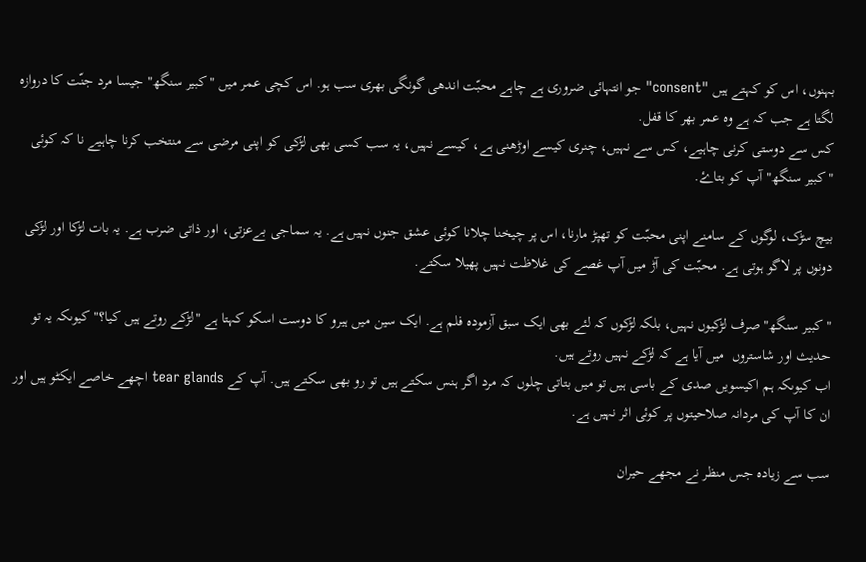بہنوں، اس کو کہتے ہیں "consent" جو انتہائی ضروری ہے چاہے محبّت اندھی گونگی بھری سب ہو. اس کچی عمر میں "کبیر سنگھ" جیسا مرد جنّت کا دروازہ لگتا ہے جب کہ ہے وہ عمر بھر کا قفل.
کس سے دوستی کرنی چاہیے، کس سے نہیں، چنری کیسے اوڑھنی ہے، کیسے نہیں، یہ سب کسی بھی لڑکی کو اپنی مرضی سے منتخب کرنا چاہیے نا کہ کوئی "کبیر سنگھ" آپ کو بتاۓ.

بیچ سڑک، لوگوں کے سامنے اپنی محبّت کو تھپڑ مارنا، اس پر چیخنا چلانا کوئی عشق جنوں نہیں ہے. یہ سماجی بےعزتی، اور ذاتی ضرب ہے. یہ بات لڑکا اور لڑکی دونوں پر لاگو ہوتی ہے. محبّت کی آڑ میں آپ غصے کی غلاظت نہیں پھیلا سکتے.

"کبیر سنگھ" صرف لڑکیوں نہیں، بلکہ لڑکوں کہ لئے بھی ایک سبق آزمودہ فلم ہے. ایک سین میں ہیرو کا دوست اسکو کہتا ہے "لڑکے روتے ہیں کیا؟" کیوںکہ یہ تو حدیث اور شاستروں  میں آیا ہے کہ لڑکے نہیں روتے ہیں.
اب کیوںکہ ہم اکیسویں صدی کے باسی ہیں تو میں بتاتی چلوں کہ مرد اگر ہنس سکتے ہیں تو رو بھی سکتے ہیں. آپ کے tear glands اچھے خاصے ایکٹو ہیں اور ان کا آپ کی مردانہ صلاحیتوں پر کوئی اثر نہیں ہے.

سب سے زیادہ جس منظر نے مجھے حیران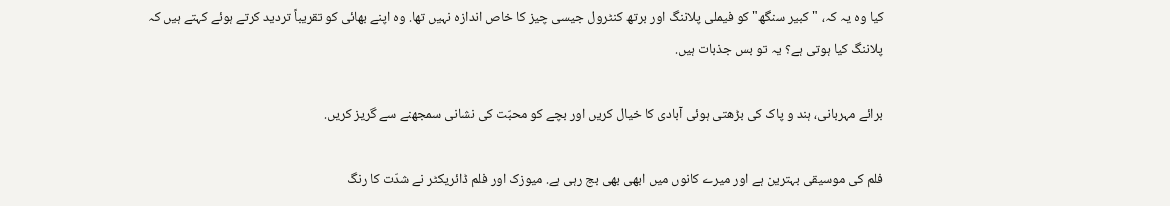کیا وہ یہ کہ، "کبیر سنگھ" کو فیملی پلاننگ اور برتھ کنٹرول جیسی چیز کا خاص اندازہ نہیں تھا. وہ اپنے بھائی کو تقریباً تردید کرتے ہوئے کہتے ہیں کہ پلاننگ کیا ہوتی ہے؟ یہ تو بس جذبات ہیں.

برائے مہربانی، ہند و پاک کی بڑھتی ہوئی آبادی کا خیال کریں اور بچے کو محبّت کی نشانی سمجھنے سے گریز کریں.

فلم کی موسیقی بہترین ہے اور میرے کانوں میں ابھی بھی بج رہی ہے. میوزک اور فلم ڈائریکٹر نے شدّت کا رنگ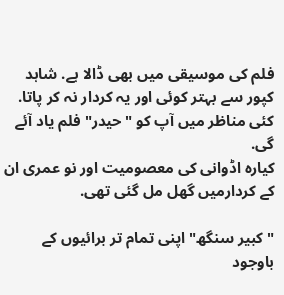فلم کی موسیقی میں بھی ڈالا ہے. شاہد کپور سے بہتر کوئی اور یہ کردار نہ کر پاتا. کئی مناظر میں آپ کو "حیدر" فلم یاد آئے گی.
کیارہ اڈوانی کی معصومیت اور نو عمری ان کے کردارمیں گھل مل گئی تھی.

"کبیر سنگھ" اپنی تمام تر برائیوں کے باوجود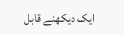ایک دیکھنے قابل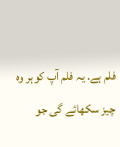فلم ہے. یہ فلم آپ کوہر وہ چیز سکھائے گی جو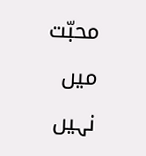محبّت میں نہیں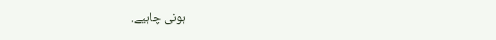ہونی چاہیے.